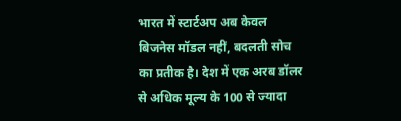भारत में स्टार्टअप अब केवल बिजनेस मॉडल नहीं, बदलती सोच का प्रतीक है। देश में एक अरब डॉलर से अधिक मूल्य के 100 से ज्यादा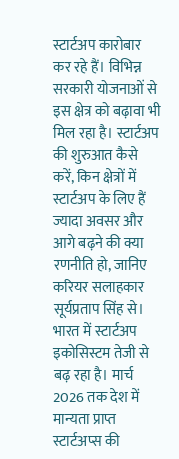स्टार्टअप कारोबार कर रहे हैं। विभिन्न सरकारी योजनाओं से इस क्षेत्र को बढ़ावा भी मिल रहा है। स्टार्टअप की शुरुआत कैसे करें, किन क्षेत्रों में स्टार्टअप के लिए हैं ज्यादा अवसर और आगे बढ़ने की क्या रणनीति हो, जानिए करियर सलाहकार सूर्यप्रताप सिंह से।
भारत में स्टार्टअप इकोसिस्टम तेजी से बढ़ रहा है। मार्च 2026 तक देश में मान्यता प्राप्त स्टार्टअप्स की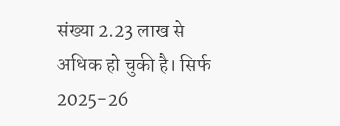संख्या 2.23 लाख से अधिक हो चुकी है। सिर्फ 2025-26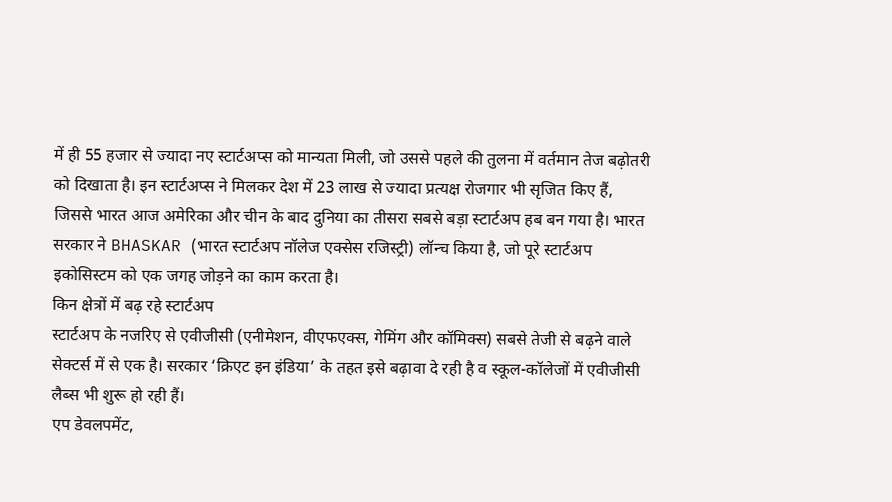में ही 55 हजार से ज्यादा नए स्टार्टअप्स को मान्यता मिली, जो उससे पहले की तुलना में वर्तमान तेज बढ़ोतरी को दिखाता है। इन स्टार्टअप्स ने मिलकर देश में 23 लाख से ज्यादा प्रत्यक्ष रोजगार भी सृजित किए हैं, जिससे भारत आज अमेरिका और चीन के बाद दुनिया का तीसरा सबसे बड़ा स्टार्टअप हब बन गया है। भारत सरकार ने BHASKAR (भारत स्टार्टअप नॉलेज एक्सेस रजिस्ट्री) लॉन्च किया है, जो पूरे स्टार्टअप इकोसिस्टम को एक जगह जोड़ने का काम करता है।
किन क्षेत्रों में बढ़ रहे स्टार्टअप
स्टार्टअप के नजरिए से एवीजीसी (एनीमेशन, वीएफएक्स, गेमिंग और कॉमिक्स) सबसे तेजी से बढ़ने वाले सेक्टर्स में से एक है। सरकार ‘क्रिएट इन इंडिया’ के तहत इसे बढ़ावा दे रही है व स्कूल-कॉलेजों में एवीजीसी लैब्स भी शुरू हो रही हैं।
एप डेवलपमेंट,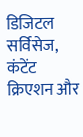डिजिटल सर्विसेज, कंटेंट क्रिएशन और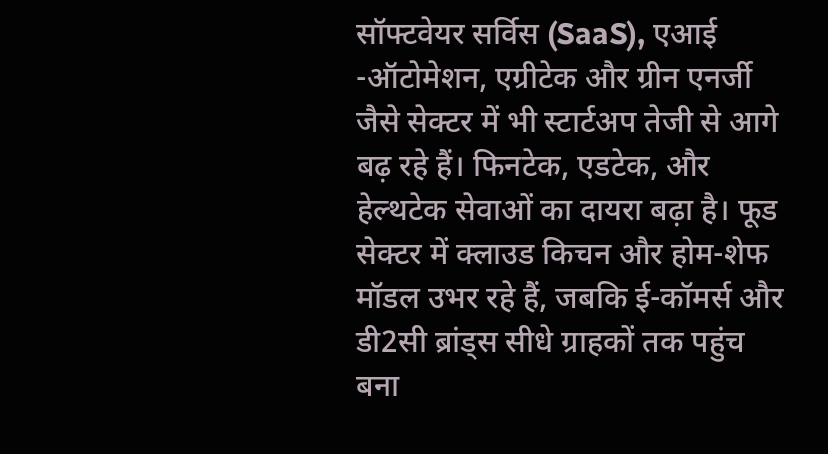सॉफ्टवेयर सर्विस (SaaS), एआई -ऑटोमेशन, एग्रीटेक और ग्रीन एनर्जी जैसे सेक्टर में भी स्टार्टअप तेजी से आगे बढ़ रहे हैं। फिनटेक, एडटेक, और हेल्थटेक सेवाओं का दायरा बढ़ा है। फूड सेक्टर में क्लाउड किचन और होम-शेफ मॉडल उभर रहे हैं, जबकि ई-कॉमर्स और डी2सी ब्रांड्स सीधे ग्राहकों तक पहुंच बना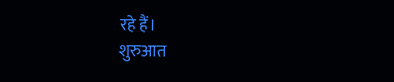रहे हैं।
शुरुआत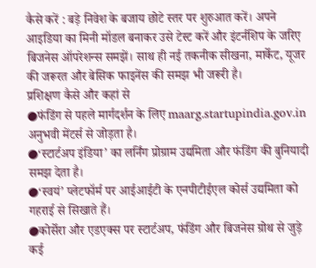कैसे करें : बड़े निवेश के बजाय छोटे स्तर पर शुरुआत करें। अपने आइडिया का मिनी मॉडल बनाकर उसे टेस्ट करें और इंटर्नशिप के जरिए बिजनेस ऑपरेशन्स समझें। साथ ही नई तकनीक सीखना, मार्केट, यूजर की जरूरत और बेसिक फाइनेंस की समझ भी जरूरी है।
प्रशिक्षण कैसे और कहां से
●फंडिंग से पहले मार्गदर्शन के लिए maarg.startupindia.gov.in अनुभवी मेंटर्स से जोड़ता है।
●‘स्टार्टअप इंडिया’ का लर्निंग प्रोग्राम उद्यमिता और फंडिंग की बुनियादी समझ देता है।
●‘स्वयं’ प्लेटफॉर्म पर आईआईटी के एनपीटीईएल कोर्स उद्यमिता को गहराई से सिखाते हैं।
●कोर्सेरा और एडएक्स पर स्टार्टअप, फंडिंग और बिजनेस ग्रोथ से जुड़े कई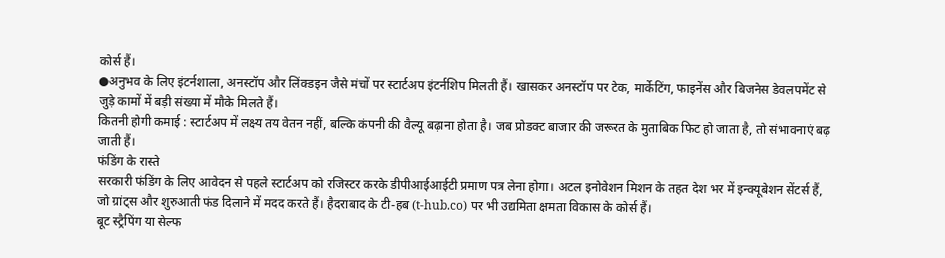कोर्स हैं।
●अनुभव के लिए इंटर्नशाला, अनस्टॉप और लिंक्डइन जैसे मंचों पर स्टार्टअप इंटर्नशिप मिलती हैं। खासकर अनस्टॉप पर टेक, मार्केटिंग, फाइनेंस और बिजनेस डेवलपमेंट से जुड़े कामों में बड़ी संख्या में मौके मिलते हैं।
कितनी होगी कमाई : स्टार्टअप में लक्ष्य तय वेतन नहीं, बल्कि कंपनी की वैल्यू बढ़ाना होता है। जब प्रोडक्ट बाजार की जरूरत के मुताबिक फिट हो जाता है, तो संभावनाएं बढ़ जाती हैं।
फंडिंग के रास्ते
सरकारी फंडिंग के लिए आवेदन से पहले स्टार्टअप को रजिस्टर करके डीपीआईआईटी प्रमाण पत्र लेना होगा। अटल इनोवेशन मिशन के तहत देश भर में इन्क्यूबेशन सेंटर्स हैं, जो ग्रांट्स और शुरुआती फंड दिलाने में मदद करते हैं। हैदराबाद के टी-हब (t-hub.co) पर भी उद्यमिता क्षमता विकास के कोर्स हैं।
बूट स्ट्रैपिंग या सेल्फ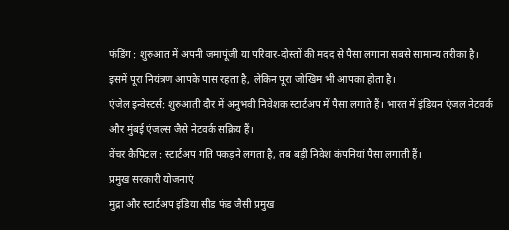फंडिंग : शुरुआत में अपनी जमापूंजी या परिवार-दोस्तों की मदद से पैसा लगाना सबसे सामान्य तरीका है। इसमें पूरा नियंत्रण आपके पास रहता है, लेकिन पूरा जोखिम भी आपका होता है।
एंजेल इन्वेस्टर्स: शुरुआती दौर में अनुभवी निवेशक स्टार्टअप में पैसा लगाते हैं। भारत में इंडियन एंजल नेटवर्क और मुंबई एंजल्स जैसे नेटवर्क सक्रिय हैं।
वेंचर कैपिटल : स्टार्टअप गति पकड़ने लगता है, तब बड़ी निवेश कंपनियां पैसा लगाती हैं।
प्रमुख सरकारी योजनाएं
मुद्रा और स्टार्टअप इंडिया सीड फंड जैसी प्रमुख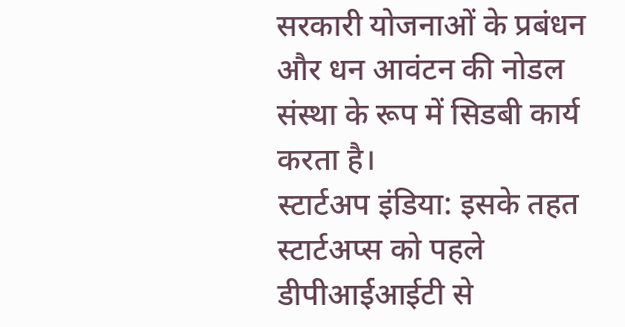सरकारी योजनाओं के प्रबंधन और धन आवंटन की नोडल संस्था के रूप में सिडबी कार्य करता है।
स्टार्टअप इंडिया: इसके तहत स्टार्टअप्स को पहले डीपीआर्ईआईटी से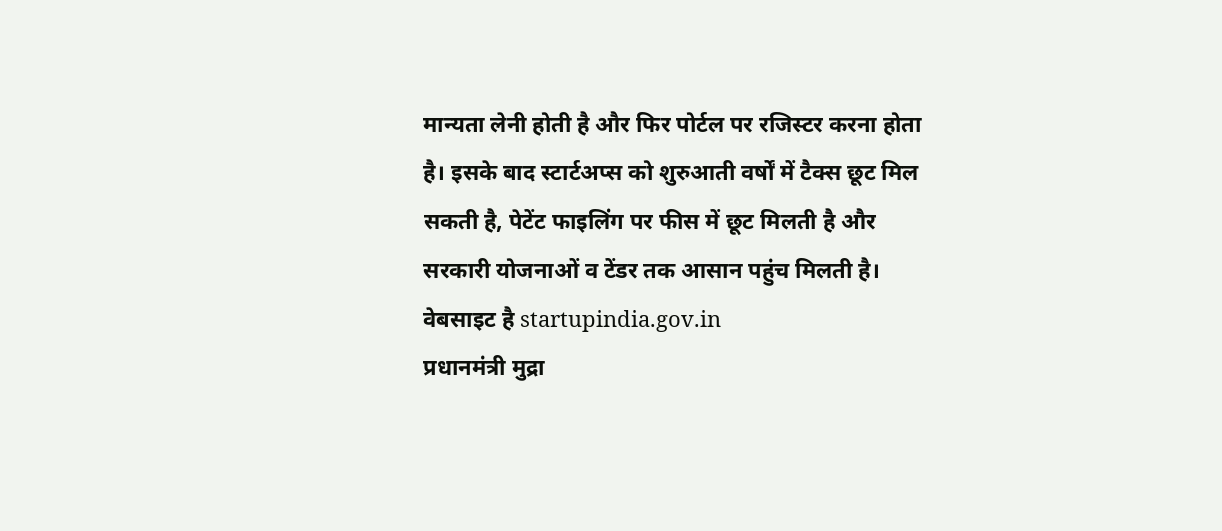मान्यता लेनी होती है और फिर पोर्टल पर रजिस्टर करना होता है। इसके बाद स्टार्टअप्स को शुरुआती वर्षों में टैक्स छूट मिल सकती है, पेटेंट फाइलिंग पर फीस में छूट मिलती है और सरकारी योजनाओं व टेंडर तक आसान पहुंच मिलती है। वेबसाइट है startupindia.gov.in
प्रधानमंत्री मुद्रा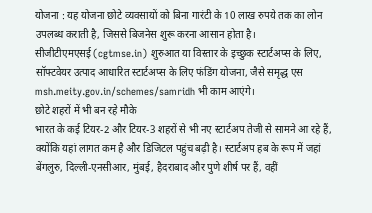योजना : यह योजना छोटे व्यवसायों को बिना गारंटी के 10 लाख रुपये तक का लोन उपलब्ध कराती है, जिससे बिजनेस शुरू करना आसान होता है।
सीजीटीएमएसई (cgtmse.in) शुरुआत या विस्तार के इच्छुक स्टार्टअप्स के लिए, सॉफ्टवेयर उत्पाद आधारित स्टार्टअप्स के लिए फंडिंग योजना, जैसे समृद्ध एस msh.meity.gov.in/schemes/samridh भी काम आएंगे।
छोटे शहरों में भी बन रहे मौके
भारत के कई टियर-2 और टियर-3 शहरों से भी नए स्टार्टअप तेजी से सामने आ रहे हैं, क्योंकि यहां लागत कम है और डिजिटल पहुंच बढ़ी है। स्टार्टअप हब के रूप में जहां बेंगलुरु, दिल्ली-एनसीआर, मुंबई, हैदराबाद और पुणे शीर्ष पर हैं, वहीं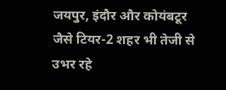जयपुर, इंदौर और कोयंबटूर जैसे टियर-2 शहर भी तेजी से उभर रहे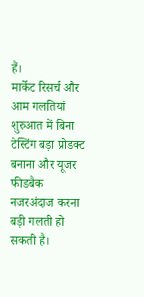हैं।
मार्केट रिसर्च और आम गलतियां
शुरुआत में बिना टेस्टिंग बड़ा प्रोडक्ट बनाना और यूजर फीडबैक नजरअंदाज करना बड़ी गलती हो सकती है।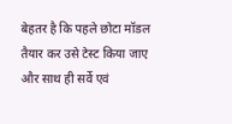बेहतर है कि पहले छोटा मॉडल तैयार कर उसे टेस्ट किया जाए और साथ ही सर्वे एवं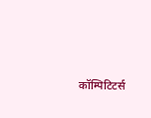कॉम्पिटिटर्स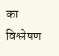का विश्लेषण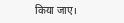किया जाए।